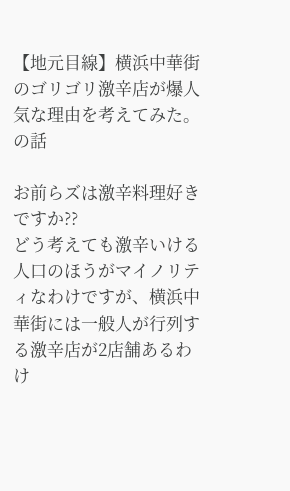【地元目線】横浜中華街のゴリゴリ激辛店が爆人気な理由を考えてみた。の話

お前らズは激辛料理好きですか??
どう考えても激辛いける人口のほうがマイノリティなわけですが、横浜中華街には一般人が行列する激辛店が2店舗あるわけ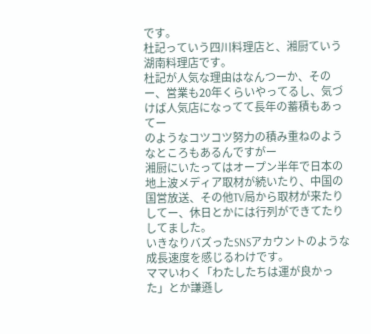です。
杜記っていう四川料理店と、湘厨ていう湖南料理店です。
杜記が人気な理由はなんつーか、そのー、営業も20年くらいやってるし、気づけば人気店になってて長年の蓄積もあってー
のようなコツコツ努力の積み重ねのようなところもあるんですがー
湘厨にいたってはオープン半年で日本の地上波メディア取材が続いたり、中国の国営放送、その他TV局から取材が来たりしてー、休日とかには行列ができてたりしてました。
いきなりバズったSNSアカウントのような成長速度を感じるわけです。
ママいわく「わたしたちは運が良かった」とか謙遜し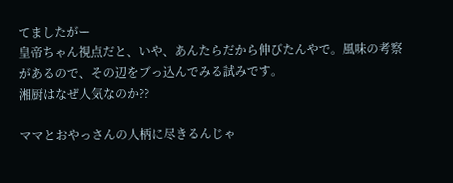てましたがー
皇帝ちゃん視点だと、いや、あんたらだから伸びたんやで。風味の考察があるので、その辺をブっ込んでみる試みです。
湘厨はなぜ人気なのか??

ママとおやっさんの人柄に尽きるんじゃ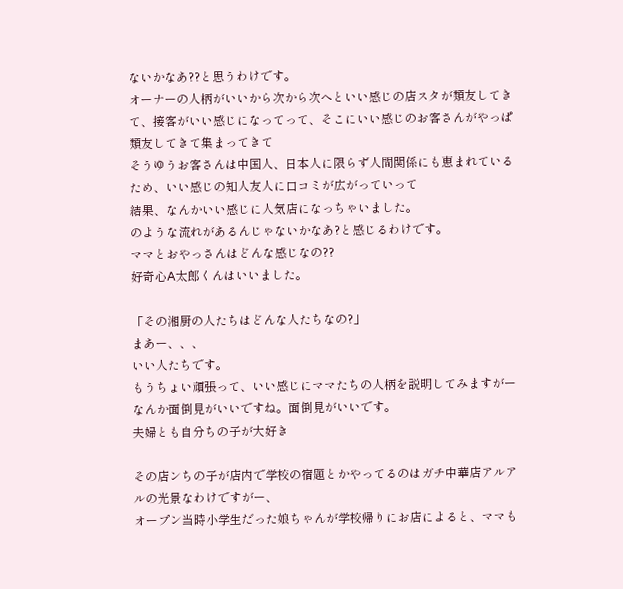ないかなあ??と思うわけです。
オーナーの人柄がいいから次から次へといい感じの店スタが類友してきて、接客がいい感じになってって、そこにいい感じのお客さんがやっぱ類友してきて集まってきて
そうゆうお客さんは中国人、日本人に限らず人間関係にも恵まれているため、いい感じの知人友人に口コミが広がっていって
結果、なんかいい感じに人気店になっちゃいました。
のような流れがあるんじゃないかなあ?と感じるわけです。
ママとおやっさんはどんな感じなの??
好奇心A太郎くんはいいました。

「その湘厨の人たちはどんな人たちなの?」
まあー、、、
いい人たちです。
もうちょい頑張って、いい感じにママたちの人柄を説明してみますがー
なんか面倒見がいいですね。面倒見がいいです。
夫婦とも自分ちの子が大好き

その店ンちの子が店内で学校の宿題とかやってるのはガチ中華店アルアルの光景なわけですがー、
オープン当時小学生だった娘ちゃんが学校帰りにお店によると、ママも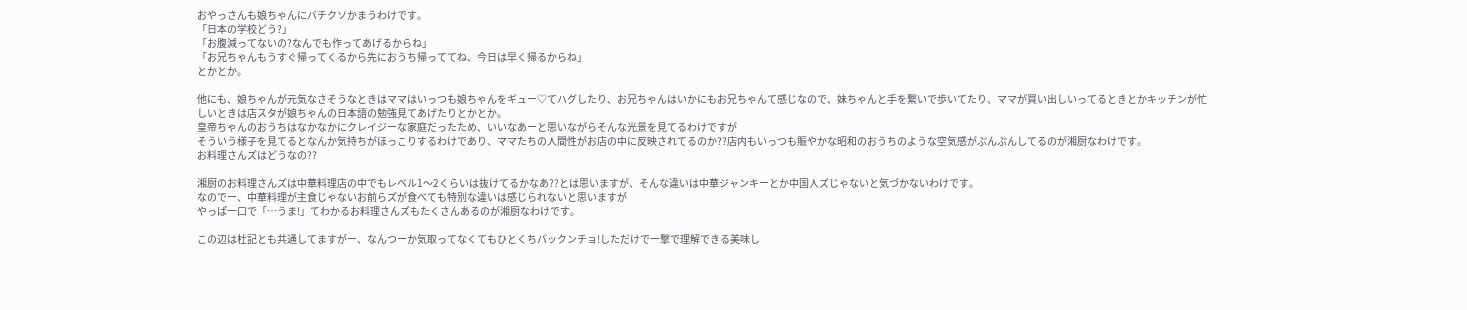おやっさんも娘ちゃんにバチクソかまうわけです。
「日本の学校どう?」
「お腹減ってないの?なんでも作ってあげるからね」
「お兄ちゃんもうすぐ帰ってくるから先におうち帰っててね、今日は早く帰るからね」
とかとか。

他にも、娘ちゃんが元気なさそうなときはママはいっつも娘ちゃんをギュー♡てハグしたり、お兄ちゃんはいかにもお兄ちゃんて感じなので、妹ちゃんと手を繋いで歩いてたり、ママが買い出しいってるときとかキッチンが忙しいときは店スタが娘ちゃんの日本語の勉強見てあげたりとかとか。
皇帝ちゃんのおうちはなかなかにクレイジーな家庭だったため、いいなあーと思いながらそんな光景を見てるわけですが
そういう様子を見てるとなんか気持ちがほっこりするわけであり、ママたちの人間性がお店の中に反映されてるのか??店内もいっつも賑やかな昭和のおうちのような空気感がぷんぷんしてるのが湘厨なわけです。
お料理さんズはどうなの??

湘厨のお料理さんズは中華料理店の中でもレベル1〜2くらいは抜けてるかなあ??とは思いますが、そんな違いは中華ジャンキーとか中国人ズじゃないと気づかないわけです。
なのでー、中華料理が主食じゃないお前らズが食べても特別な違いは感じられないと思いますが
やっぱ一口で「…うま!」てわかるお料理さんズもたくさんあるのが湘厨なわけです。

この辺は杜記とも共通してますがー、なんつーか気取ってなくてもひとくちパックンチョ!しただけで一撃で理解できる美味し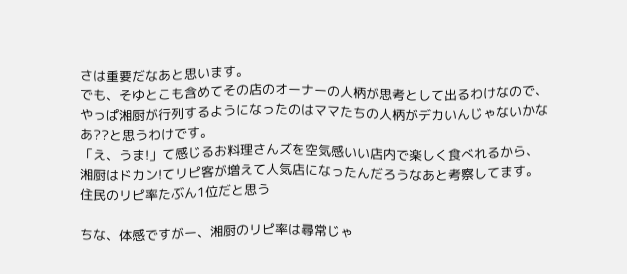さは重要だなあと思います。
でも、そゆとこも含めてその店のオーナーの人柄が思考として出るわけなので、やっぱ湘厨が行列するようになったのはママたちの人柄がデカいんじゃないかなあ??と思うわけです。
「え、うま!」て感じるお料理さんズを空気感いい店内で楽しく食べれるから、湘厨はドカン!てリピ客が増えて人気店になったんだろうなあと考察してます。
住民のリピ率たぶん1位だと思う

ちな、体感ですがー、湘厨のリピ率は尋常じゃ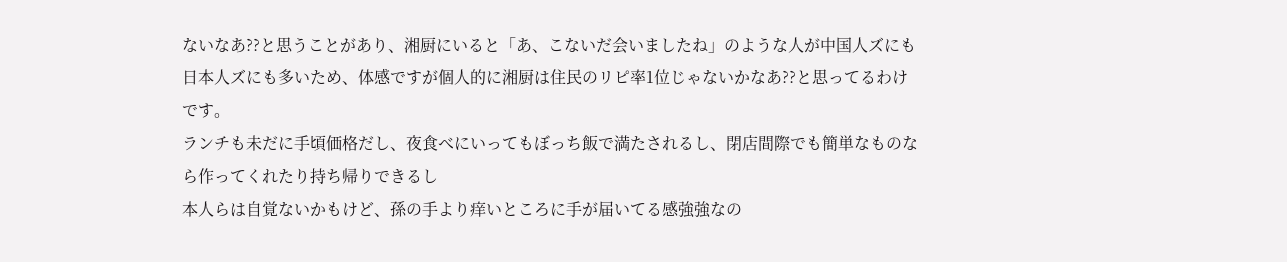ないなあ??と思うことがあり、湘厨にいると「あ、こないだ会いましたね」のような人が中国人ズにも日本人ズにも多いため、体感ですが個人的に湘厨は住民のリピ率1位じゃないかなあ??と思ってるわけです。
ランチも未だに手頃価格だし、夜食べにいってもぼっち飯で満たされるし、閉店間際でも簡単なものなら作ってくれたり持ち帰りできるし
本人らは自覚ないかもけど、孫の手より痒いところに手が届いてる感強強なの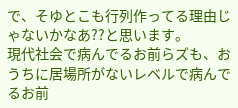で、そゆとこも行列作ってる理由じゃないかなあ??と思います。
現代社会で病んでるお前らズも、おうちに居場所がないレベルで病んでるお前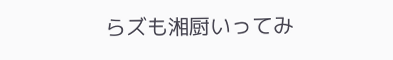らズも湘厨いってみ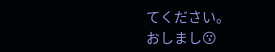てください。
おしまし😗